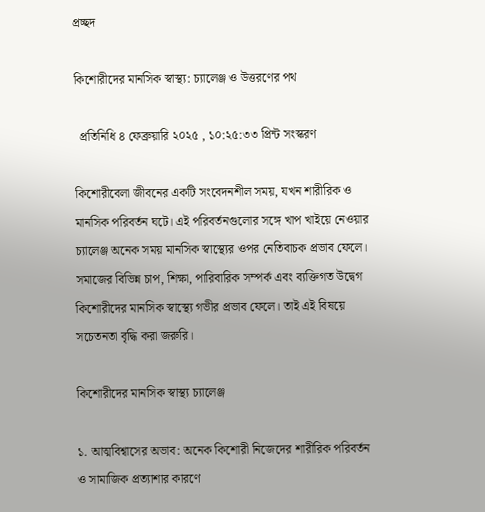প্রচ্ছদ

কিশোরীদের মানসিক স্বাস্থ্য: চ্যালেঞ্জ ও উত্তরণের পথ

  প্রতিনিধি ৪ ফেব্রুয়ারি ২০২৫ , ১০:২৫:৩৩ প্রিন্ট সংস্করণ

কিশোরীবেলা জীবনের একটি সংবেদনশীল সময়, যখন শারীরিক ও মানসিক পরিবর্তন ঘটে। এই পরিবর্তনগুলোর সঙ্গে খাপ খাইয়ে নেওয়ার চ্যালেঞ্জ অনেক সময় মানসিক স্বাস্থ্যের ওপর নেতিবাচক প্রভাব ফেলে। সমাজের বিভিন্ন চাপ, শিক্ষা, পারিবারিক সম্পর্ক এবং ব্যক্তিগত উদ্বেগ কিশোরীদের মানসিক স্বাস্থ্যে গভীর প্রভাব ফেলে। তাই এই বিষয়ে সচেতনতা বৃদ্ধি করা জরুরি।

কিশোরীদের মানসিক স্বাস্থ্য চ্যালেঞ্জ

১. আত্মবিশ্বাসের অভাব: অনেক কিশোরী নিজেদের শারীরিক পরিবর্তন ও সামাজিক প্রত্যাশার কারণে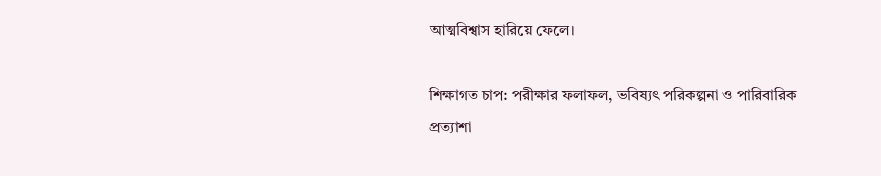আত্মবিশ্বাস হারিয়ে ফেলে।

শিক্ষাগত চাপ: পরীক্ষার ফলাফল, ভবিষ্যৎ পরিকল্পনা ও পারিবারিক প্রত্যাশা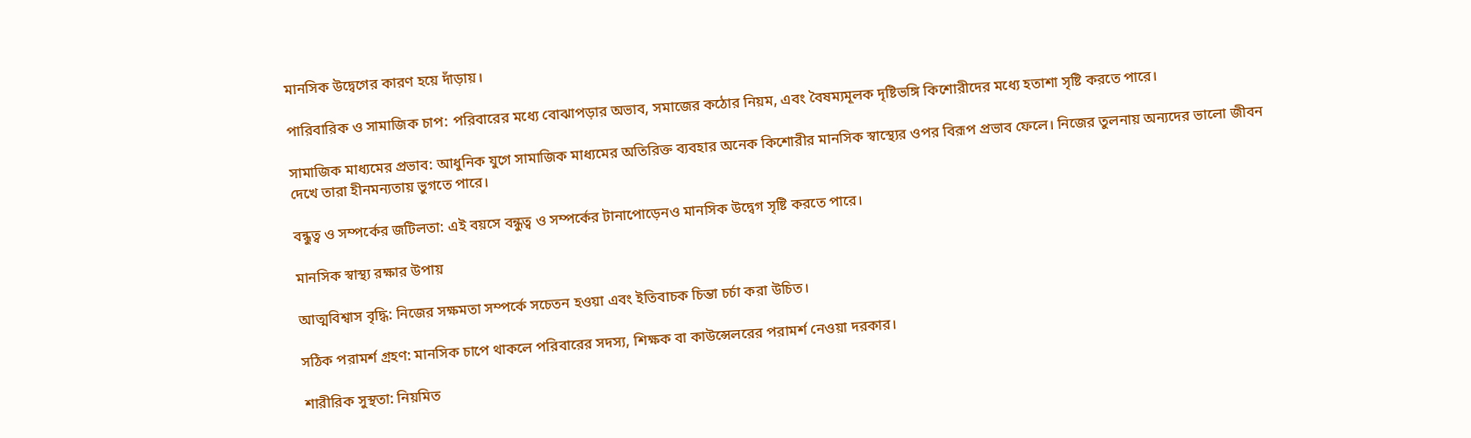মানসিক উদ্বেগের কারণ হয়ে দাঁড়ায়।

পারিবারিক ও সামাজিক চাপ: পরিবারের মধ্যে বোঝাপড়ার অভাব, সমাজের কঠোর নিয়ম, এবং বৈষম্যমূলক দৃষ্টিভঙ্গি কিশোরীদের মধ্যে হতাশা সৃষ্টি করতে পারে।

সামাজিক মাধ্যমের প্রভাব: আধুনিক যুগে সামাজিক মাধ্যমের অতিরিক্ত ব্যবহার অনেক কিশোরীর মানসিক স্বাস্থ্যের ওপর বিরূপ প্রভাব ফেলে। নিজের তুলনায় অন্যদের ভালো জীবন দেখে তারা হীনমন্যতায় ভুগতে পারে।

বন্ধুত্ব ও সম্পর্কের জটিলতা: এই বয়সে বন্ধুত্ব ও সম্পর্কের টানাপোড়েনও মানসিক উদ্বেগ সৃষ্টি করতে পারে।

মানসিক স্বাস্থ্য রক্ষার উপায়

আত্মবিশ্বাস বৃদ্ধি: নিজের সক্ষমতা সম্পর্কে সচেতন হওয়া এবং ইতিবাচক চিন্তা চর্চা করা উচিত।

সঠিক পরামর্শ গ্রহণ: মানসিক চাপে থাকলে পরিবারের সদস্য, শিক্ষক বা কাউন্সেলরের পরামর্শ নেওয়া দরকার।

শারীরিক সুস্থতা: নিয়মিত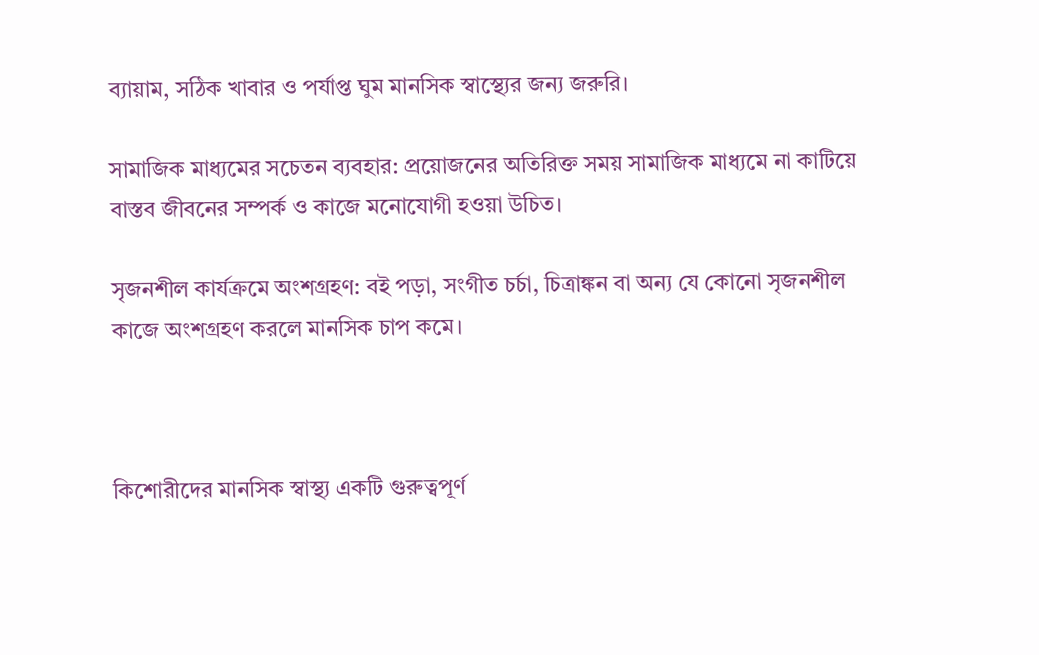ব্যায়াম, সঠিক খাবার ও পর্যাপ্ত ঘুম মানসিক স্বাস্থ্যের জন্য জরুরি।

সামাজিক মাধ্যমের সচেতন ব্যবহার: প্রয়োজনের অতিরিক্ত সময় সামাজিক মাধ্যমে না কাটিয়ে বাস্তব জীবনের সম্পর্ক ও কাজে মনোযোগী হওয়া উচিত।

সৃজনশীল কার্যক্রমে অংশগ্রহণ: বই পড়া, সংগীত চর্চা, চিত্রাঙ্কন বা অন্য যে কোনো সৃজনশীল কাজে অংশগ্রহণ করলে মানসিক চাপ কমে।



কিশোরীদের মানসিক স্বাস্থ্য একটি গুরুত্বপূর্ণ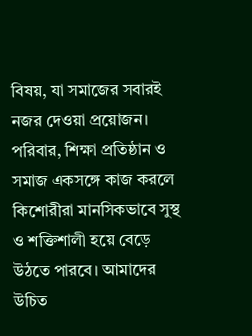বিষয়, যা সমাজের সবারই নজর দেওয়া প্রয়োজন। পরিবার, শিক্ষা প্রতিষ্ঠান ও সমাজ একসঙ্গে কাজ করলে কিশোরীরা মানসিকভাবে সুস্থ ও শক্তিশালী হয়ে বেড়ে উঠতে পারবে। আমাদের উচিত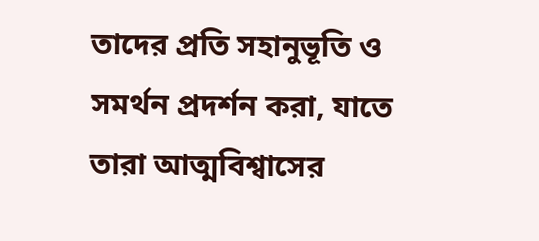তাদের প্রতি সহানুভূতি ও সমর্থন প্রদর্শন করা, যাতে তারা আত্মবিশ্বাসের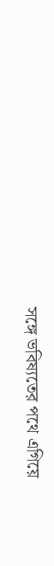সঙ্গে ভবিষ্যতের পথে এগিয়ে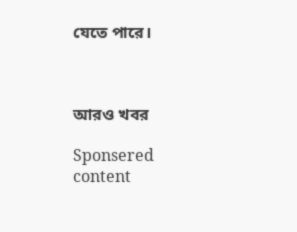যেতে পারে।



আরও খবর

Sponsered content